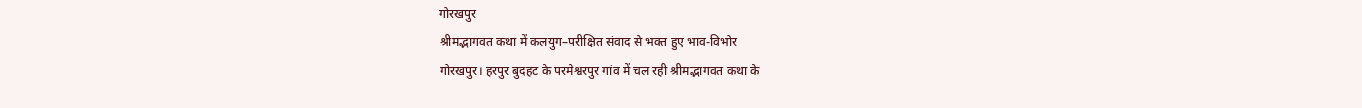गोरखपुर
श्रीमद्भागवत कथा में कलयुग–परीक्षित संवाद से भक्त हुए भाव-विभोर
गोरखपुर। हरपुर बुदहट के परमेश्वरपुर गांव में चल रही श्रीमद्भागवत कथा के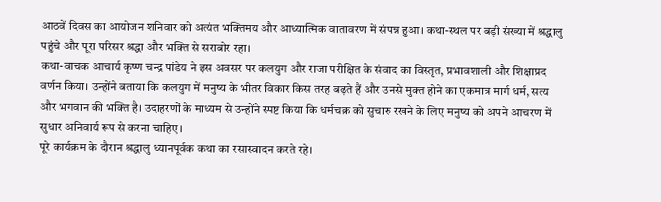आठवें दिवस का आयोजन शनिवार को अत्यंत भक्तिमय और आध्यात्मिक वातावरण में संपन्न हुआ। कथा-स्थल पर बड़ी संख्या में श्रद्धालु पहुंचे और पूरा परिसर श्रद्धा और भक्ति से सराबोर रहा।
कथा-वाचक आचार्य कृष्ण चन्द्र पांडेय ने इस अवसर पर कलयुग और राजा परीक्षित के संवाद का विस्तृत, प्रभावशाली और शिक्षाप्रद वर्णन किया। उन्होंने बताया कि कलयुग में मनुष्य के भीतर विकार किस तरह बढ़ते हैं और उनसे मुक्त होने का एकमात्र मार्ग धर्म, सत्य और भगवान की भक्ति है। उदाहरणों के माध्यम से उन्होंने स्पष्ट किया कि धर्मचक्र को सुचारु रखने के लिए मनुष्य को अपने आचरण में सुधार अनिवार्य रूप से करना चाहिए।
पूरे कार्यक्रम के दौरान श्रद्धालु ध्यानपूर्वक कथा का रसास्वादन करते रहे।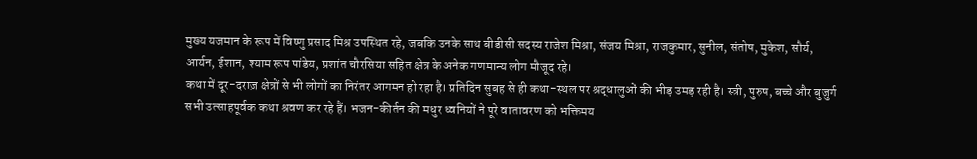मुख्य यजमान के रूप में विष्णु प्रसाद मिश्र उपस्थित रहे, जबकि उनके साथ बीडीसी सदस्य राजेश मिश्रा, संजय मिश्रा, राजकुमार, सुनील, संतोष, मुकेश, सौर्य, आर्यन, ईशान, श्याम रूप पांडेय, प्रशांत चौरसिया सहित क्षेत्र के अनेक गणमान्य लोग मौजूद रहे।
कथा में दूर-दराज़ क्षेत्रों से भी लोगों का निरंतर आगमन हो रहा है। प्रतिदिन सुबह से ही कथा-स्थल पर श्रद्धालुओं की भीड़ उमड़ रही है। स्त्री, पुरुष, बच्चे और बुजुर्ग सभी उत्साहपूर्वक कथा श्रवण कर रहे हैं। भजन-कीर्तन की मधुर ध्वनियों ने पूरे वातावरण को भक्तिमय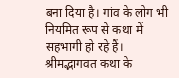बना दिया है। गांव के लोग भी नियमित रूप से कथा में सहभागी हो रहे हैं।
श्रीमद्भागवत कथा के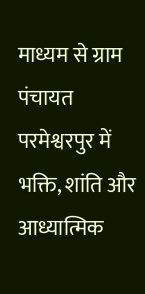माध्यम से ग्राम पंचायत परमेश्वरपुर में भक्ति, शांति और आध्यात्मिक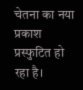चेतना का नया प्रकाश प्रस्फुटित हो रहा है।